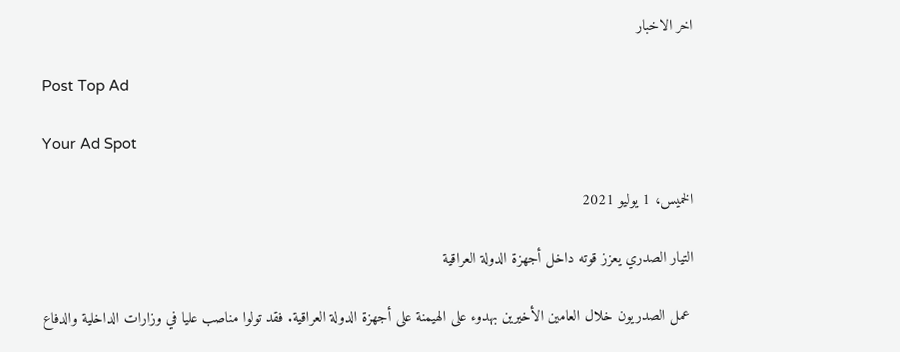اخر الاخبار

Post Top Ad

Your Ad Spot

الخميس، 1 يوليو 2021

التيار الصدري يعزز قوته داخل أجهزة الدولة العراقية

 عمل الصدريون خلال العامين الأخيرين بهدوء على الهيمنة على أجهزة الدولة العراقية. فقد تولوا مناصب عليا في وزارات الداخلية والدفاع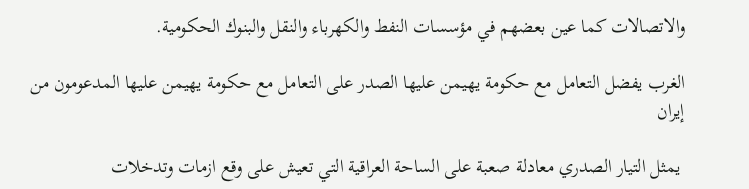والاتصالات كما عين بعضهم في مؤسسات النفط والكهرباء والنقل والبنوك الحكومية.

الغرب يفضل التعامل مع حكومة يهيمن عليها الصدر على التعامل مع حكومة يهيمن عليها المدعومون من إيران

 يمثل التيار الصدري معادلة صعبة على الساحة العراقية التي تعيش على وقع ازمات وتدخلات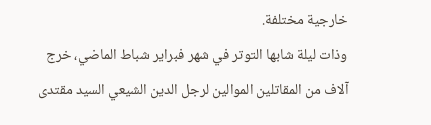خارجية مختلفة.
وذات ليلة شابها التوتر في شهر فبراير شباط الماضي، خرج آلاف من المقاتلين الموالين لرجل الدين الشيعي السيد مقتدى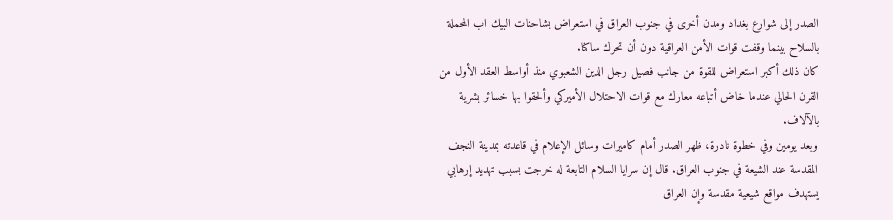الصدر إلى شوارع بغداد ومدن أخرى في جنوب العراق في استعراض بشاحنات البيك اب المحملة بالسلاح بينما وقفت قوات الأمن العراقية دون أن تحرك ساكنا.
كان ذلك أكبر استعراض للقوة من جانب فصيل رجل الدين الشعبوي منذ أواسط العقد الأول من القرن الحالي عندما خاض أتباعه معارك مع قوات الاحتلال الأميركي وألحقوا بها خسائر بشرية بالآلاف.
وبعد يومين وفي خطوة نادرة، ظهر الصدر أمام كاميرات وسائل الإعلام في قاعدته بمدينة النجف المقدسة عند الشيعة في جنوب العراق. قال إن سرايا السلام التابعة له خرجت بسبب تهديد إرهابي يستهدف مواقع شيعية مقدسة وإن العراق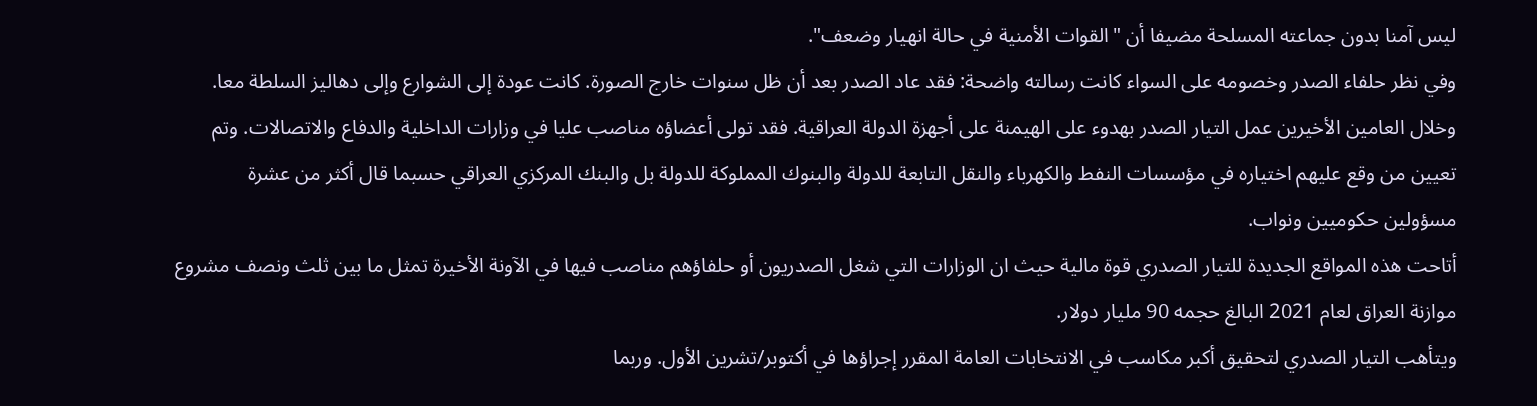ليس آمنا بدون جماعته المسلحة مضيفا أن "القوات الأمنية في حالة انهيار وضعف".
وفي نظر حلفاء الصدر وخصومه على السواء كانت رسالته واضحة: فقد عاد الصدر بعد أن ظل سنوات خارج الصورة. كانت عودة إلى الشوارع وإلى دهاليز السلطة معا.
وخلال العامين الأخيرين عمل التيار الصدر بهدوء على الهيمنة على أجهزة الدولة العراقية. فقد تولى أعضاؤه مناصب عليا في وزارات الداخلية والدفاع والاتصالات. وتم تعيين من وقع عليهم اختياره في مؤسسات النفط والكهرباء والنقل التابعة للدولة والبنوك المملوكة للدولة بل والبنك المركزي العراقي حسبما قال أكثر من عشرة مسؤولين حكوميين ونواب.
أتاحت هذه المواقع الجديدة للتيار الصدري قوة مالية حيث ان الوزارات التي شغل الصدريون أو حلفاؤهم مناصب فيها في الآونة الأخيرة تمثل ما بين ثلث ونصف مشروع موازنة العراق لعام 2021 البالغ حجمه 90 مليار دولار.
ويتأهب التيار الصدري لتحقيق أكبر مكاسب في الانتخابات العامة المقرر إجراؤها في أكتوبر/تشرين الأول. وربما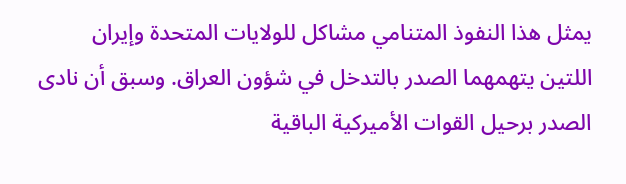يمثل هذا النفوذ المتنامي مشاكل للولايات المتحدة وإيران اللتين يتهمهما الصدر بالتدخل في شؤون العراق. وسبق أن نادى الصدر برحيل القوات الأميركية الباقية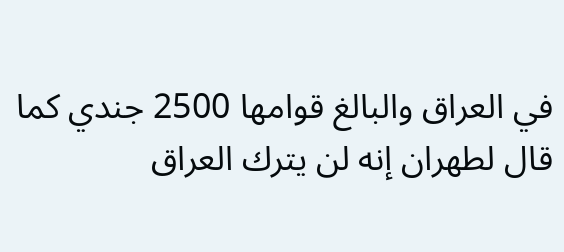في العراق والبالغ قوامها 2500 جندي كما قال لطهران إنه لن يترك العراق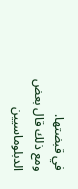في قبضتها.
ومع ذلك قال بعض الدبلوماسيين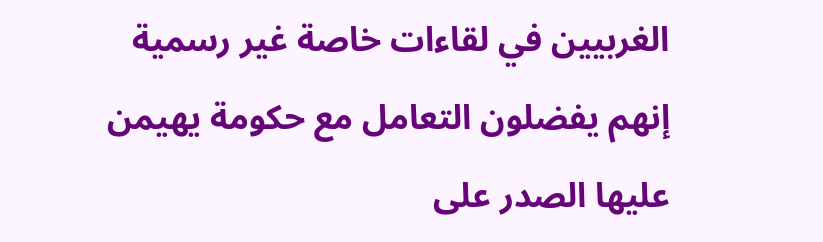الغربيين في لقاءات خاصة غير رسمية إنهم يفضلون التعامل مع حكومة يهيمن عليها الصدر على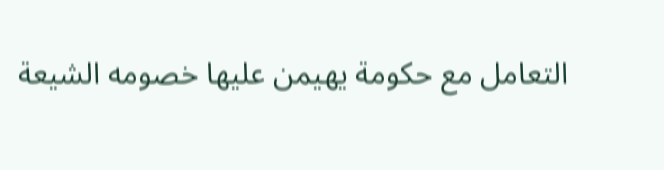التعامل مع حكومة يهيمن عليها خصومه الشيعة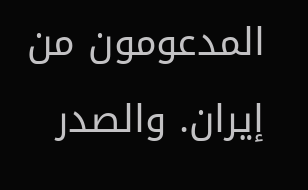المدعومون من إيران. والصدر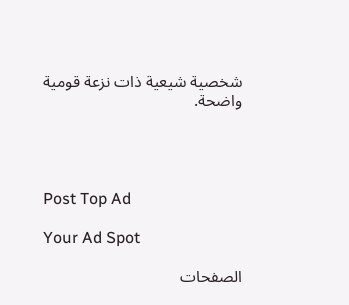شخصية شيعية ذات نزعة قومية واضحة.




Post Top Ad

Your Ad Spot

الصفحات